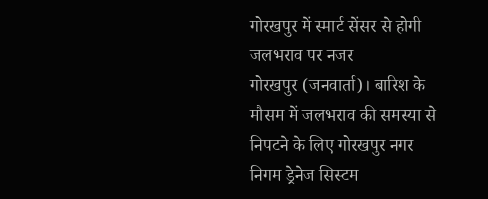गोरखपुर में स्मार्ट सेंसर से होगी जलभराव पर नजर
गोरखपुर (जनवार्ता)। बारिश के मौसम में जलभराव की समस्या से निपटने के लिए गोरखपुर नगर निगम ड्रेनेज सिस्टम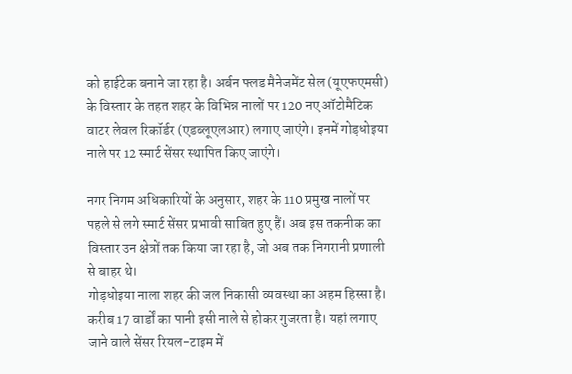को हाईटेक बनाने जा रहा है। अर्बन फ्लड मैनेजमेंट सेल (यूएफएमसी) के विस्तार के तहत शहर के विभिन्न नालों पर 120 नए ऑटोमैटिक वाटर लेवल रिकॉर्डर (एडब्लूएलआर) लगाए जाएंगे। इनमें गोड़धोइया नाले पर 12 स्मार्ट सेंसर स्थापित किए जाएंगे।

नगर निगम अधिकारियों के अनुसार, शहर के 110 प्रमुख नालों पर पहले से लगे स्मार्ट सेंसर प्रभावी साबित हुए हैं। अब इस तकनीक का विस्तार उन क्षेत्रों तक किया जा रहा है, जो अब तक निगरानी प्रणाली से बाहर थे।
गोड़धोइया नाला शहर की जल निकासी व्यवस्था का अहम हिस्सा है। करीब 17 वार्डों का पानी इसी नाले से होकर गुजरता है। यहां लगाए जाने वाले सेंसर रियल-टाइम में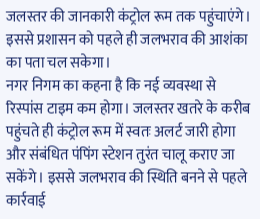जलस्तर की जानकारी कंट्रोल रूम तक पहुंचाएंगे। इससे प्रशासन को पहले ही जलभराव की आशंका का पता चल सकेगा।
नगर निगम का कहना है कि नई व्यवस्था से रिस्पांस टाइम कम होगा। जलस्तर खतरे के करीब पहुंचते ही कंट्रोल रूम में स्वतः अलर्ट जारी होगा और संबंधित पंपिंग स्टेशन तुरंत चालू कराए जा सकेंगे। इससे जलभराव की स्थिति बनने से पहले कार्रवाई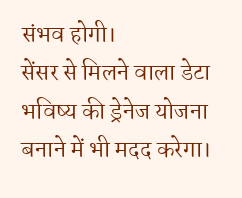संभव होगी।
सेंसर से मिलने वाला डेटा भविष्य की ड्रेनेज योजना बनाने में भी मदद करेगा।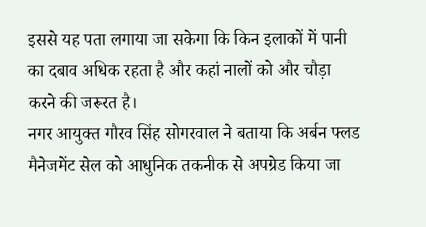इससे यह पता लगाया जा सकेगा कि किन इलाकों में पानी का दबाव अधिक रहता है और कहां नालों को और चौड़ा करने की जरूरत है।
नगर आयुक्त गौरव सिंह सोगरवाल ने बताया कि अर्बन फ्लड मैनेजमेंट सेल को आधुनिक तकनीक से अपग्रेड किया जा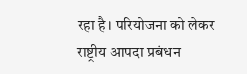रहा है। परियोजना को लेकर राष्ट्रीय आपदा प्रबंधन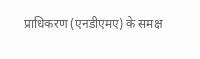प्राधिकरण (एनडीएमए) के समक्ष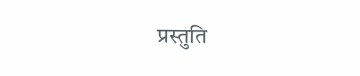प्रस्तुति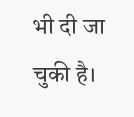भी दी जा चुकी है।